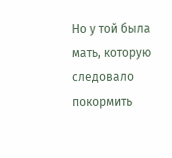Но у той была мать, которую следовало покормить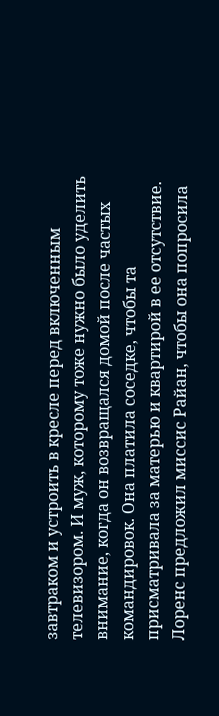завтраком и устроить в кресле перед включенным телевизором. И муж, которому тоже нужно было уделить внимание, когда он возвращался домой после частых командировок. Она платила соседке, чтобы та присматривала за матерью и квартирой в ее отсутствие.
Лоренс предложил миссис Райан, чтобы она попросила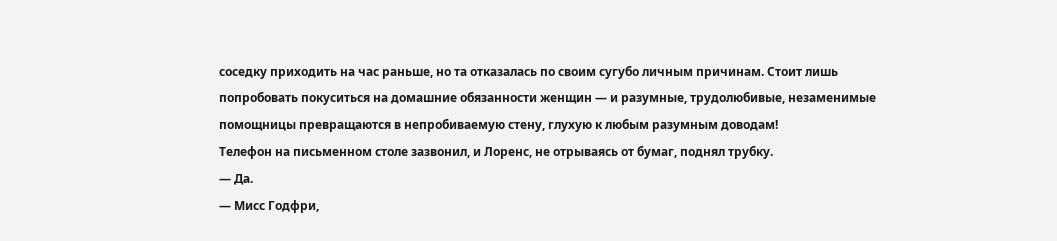соседку приходить на час раньше, но та отказалась по своим сугубо личным причинам. Стоит лишь попробовать покуситься на домашние обязанности женщин — и разумные, трудолюбивые, незаменимые помощницы превращаются в непробиваемую стену, глухую к любым разумным доводам!
Телефон на письменном столе зазвонил, и Лоренс, не отрываясь от бумаг, поднял трубку.
— Да.
— Мисс Годфри,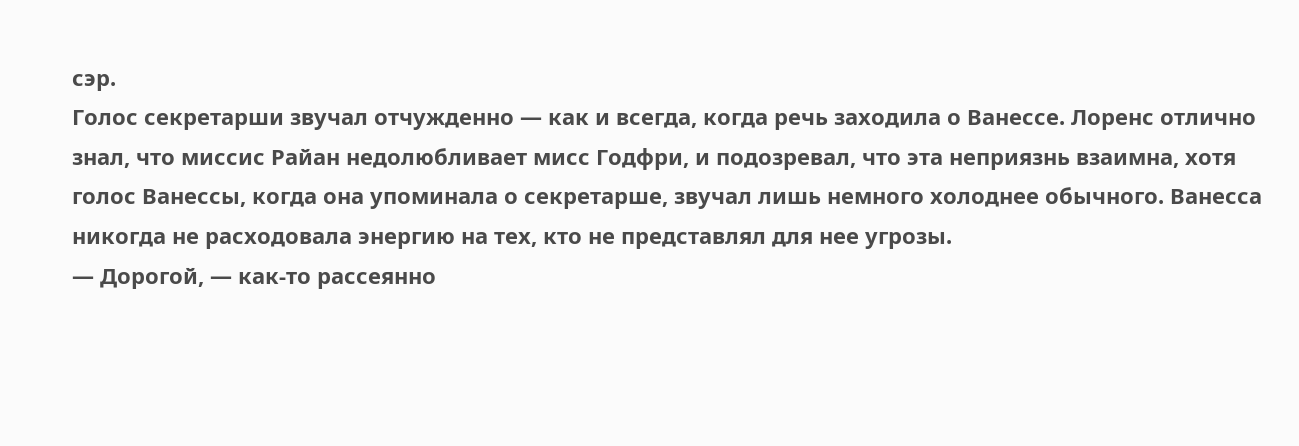сэр.
Голос секретарши звучал отчужденно — как и всегда, когда речь заходила о Ванессе. Лоренс отлично знал, что миссис Райан недолюбливает мисс Годфри, и подозревал, что эта неприязнь взаимна, хотя голос Ванессы, когда она упоминала о секретарше, звучал лишь немного холоднее обычного. Ванесса никогда не расходовала энергию на тех, кто не представлял для нее угрозы.
— Дорогой, — как-то рассеянно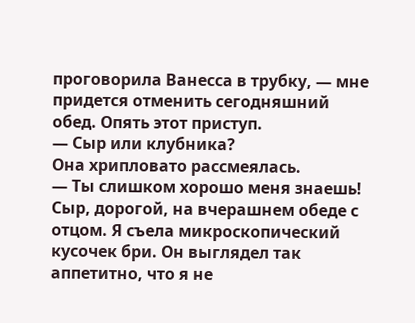проговорила Ванесса в трубку, — мне придется отменить сегодняшний обед. Опять этот приступ.
— Сыр или клубника?
Она хрипловато рассмеялась.
— Ты слишком хорошо меня знаешь! Сыр, дорогой, на вчерашнем обеде с отцом. Я съела микроскопический кусочек бри. Он выглядел так аппетитно, что я не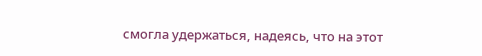смогла удержаться, надеясь, что на этот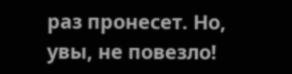раз пронесет. Но, увы, не повезло!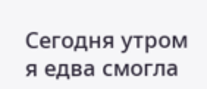Сегодня утром я едва смогла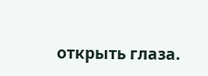открыть глаза.